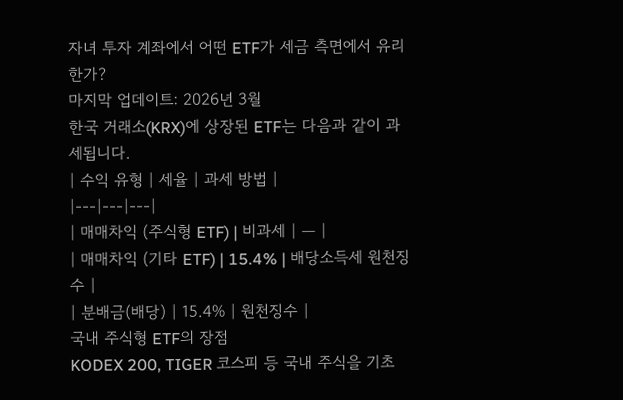자녀 투자 계좌에서 어떤 ETF가 세금 측면에서 유리한가?
마지막 업데이트: 2026년 3월
한국 거래소(KRX)에 상장된 ETF는 다음과 같이 과세됩니다.
| 수익 유형 | 세율 | 과세 방법 |
|---|---|---|
| 매매차익 (주식형 ETF) | 비과세 | — |
| 매매차익 (기타 ETF) | 15.4% | 배당소득세 원천징수 |
| 분배금(배당) | 15.4% | 원천징수 |
국내 주식형 ETF의 장점
KODEX 200, TIGER 코스피 등 국내 주식을 기초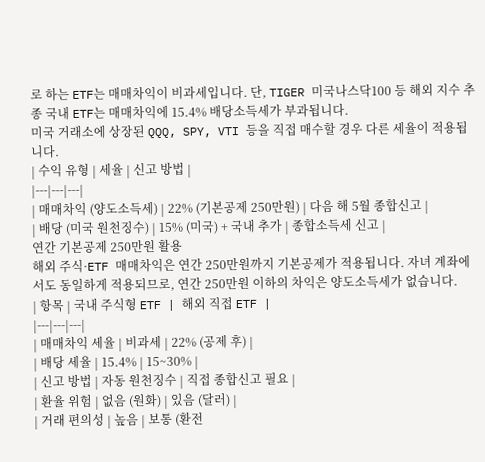로 하는 ETF는 매매차익이 비과세입니다. 단, TIGER 미국나스닥100 등 해외 지수 추종 국내 ETF는 매매차익에 15.4% 배당소득세가 부과됩니다.
미국 거래소에 상장된 QQQ, SPY, VTI 등을 직접 매수할 경우 다른 세율이 적용됩니다.
| 수익 유형 | 세율 | 신고 방법 |
|---|---|---|
| 매매차익 (양도소득세) | 22% (기본공제 250만원) | 다음 해 5월 종합신고 |
| 배당 (미국 원천징수) | 15% (미국) + 국내 추가 | 종합소득세 신고 |
연간 기본공제 250만원 활용
해외 주식·ETF 매매차익은 연간 250만원까지 기본공제가 적용됩니다. 자녀 계좌에서도 동일하게 적용되므로, 연간 250만원 이하의 차익은 양도소득세가 없습니다.
| 항목 | 국내 주식형 ETF | 해외 직접 ETF |
|---|---|---|
| 매매차익 세율 | 비과세 | 22% (공제 후) |
| 배당 세율 | 15.4% | 15~30% |
| 신고 방법 | 자동 원천징수 | 직접 종합신고 필요 |
| 환율 위험 | 없음 (원화) | 있음 (달러) |
| 거래 편의성 | 높음 | 보통 (환전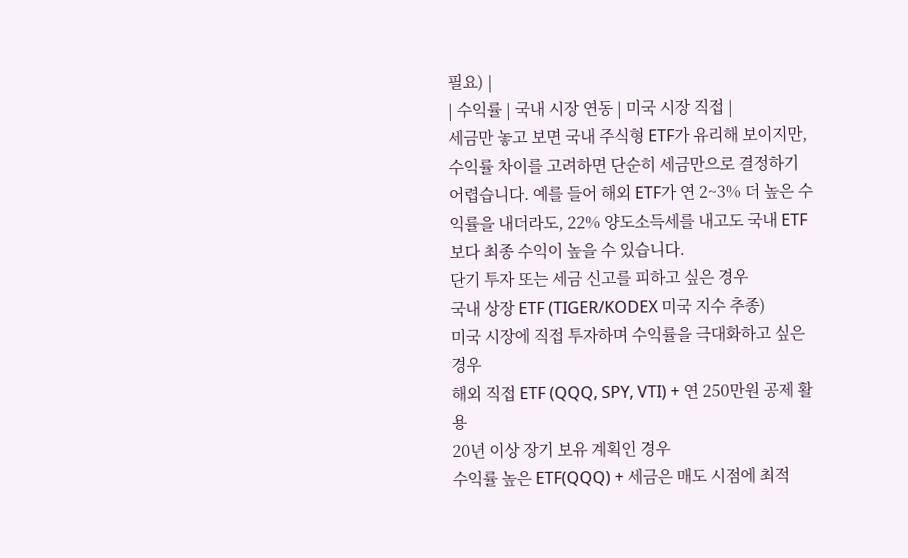필요) |
| 수익률 | 국내 시장 연동 | 미국 시장 직접 |
세금만 놓고 보면 국내 주식형 ETF가 유리해 보이지만, 수익률 차이를 고려하면 단순히 세금만으로 결정하기 어렵습니다. 예를 들어 해외 ETF가 연 2~3% 더 높은 수익률을 내더라도, 22% 양도소득세를 내고도 국내 ETF보다 최종 수익이 높을 수 있습니다.
단기 투자 또는 세금 신고를 피하고 싶은 경우
국내 상장 ETF (TIGER/KODEX 미국 지수 추종)
미국 시장에 직접 투자하며 수익률을 극대화하고 싶은 경우
해외 직접 ETF (QQQ, SPY, VTI) + 연 250만원 공제 활용
20년 이상 장기 보유 계획인 경우
수익률 높은 ETF(QQQ) + 세금은 매도 시점에 최적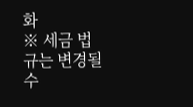화
※ 세금 법규는 변경될 수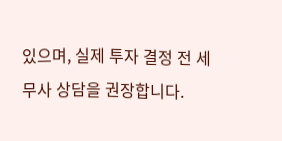있으며, 실제 투자 결정 전 세무사 상담을 권장합니다.